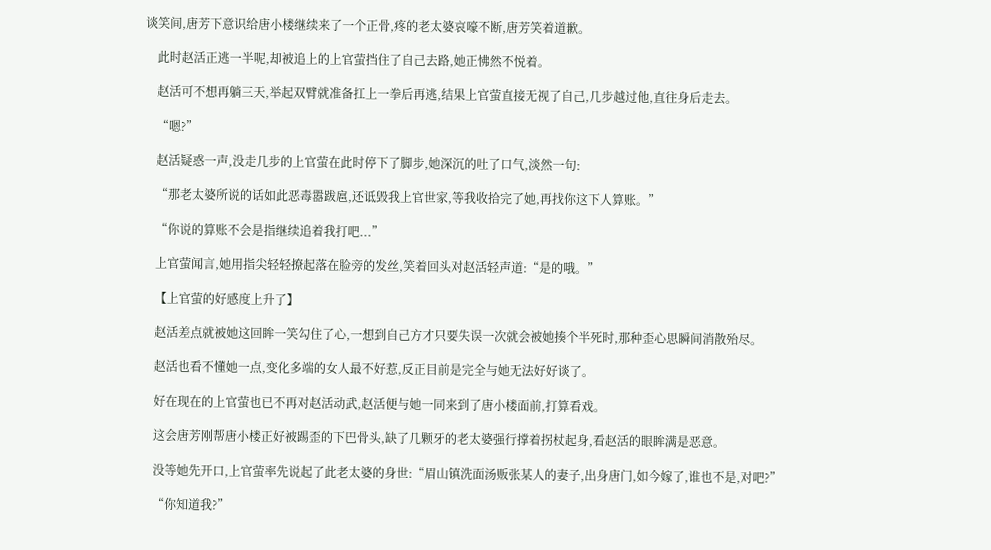谈笑间,唐芳下意识给唐小楼继续来了一个正骨,疼的老太婆哀嚎不断,唐芳笑着道歉。

    此时赵活正逃一半呢,却被追上的上官萤挡住了自己去路,她正怫然不悦着。

    赵活可不想再躺三天,举起双臂就准备扛上一拳后再逃,结果上官萤直接无视了自己,几步越过他,直往身后走去。

    “嗯?”

    赵活疑惑一声,没走几步的上官萤在此时停下了脚步,她深沉的吐了口气,淡然一句:

    “那老太婆所说的话如此恶毒嚣跋扈,还诋毁我上官世家,等我收拾完了她,再找你这下人算账。”

    “你说的算账不会是指继续追着我打吧...”

    上官萤闻言,她用指尖轻轻撩起落在脸旁的发丝,笑着回头对赵活轻声道:“是的哦。”

    【上官萤的好感度上升了】

    赵活差点就被她这回眸一笑勾住了心,一想到自己方才只要失误一次就会被她揍个半死时,那种歪心思瞬间消散殆尽。

    赵活也看不懂她一点,变化多端的女人最不好惹,反正目前是完全与她无法好好谈了。

    好在现在的上官萤也已不再对赵活动武,赵活便与她一同来到了唐小楼面前,打算看戏。

    这会唐芳刚帮唐小楼正好被踢歪的下巴骨头,缺了几颗牙的老太婆强行撑着拐杖起身,看赵活的眼眸满是恶意。

    没等她先开口,上官萤率先说起了此老太婆的身世:“眉山镇洗面汤贩张某人的妻子,出身唐门,如今嫁了,谁也不是,对吧?”

    “你知道我?”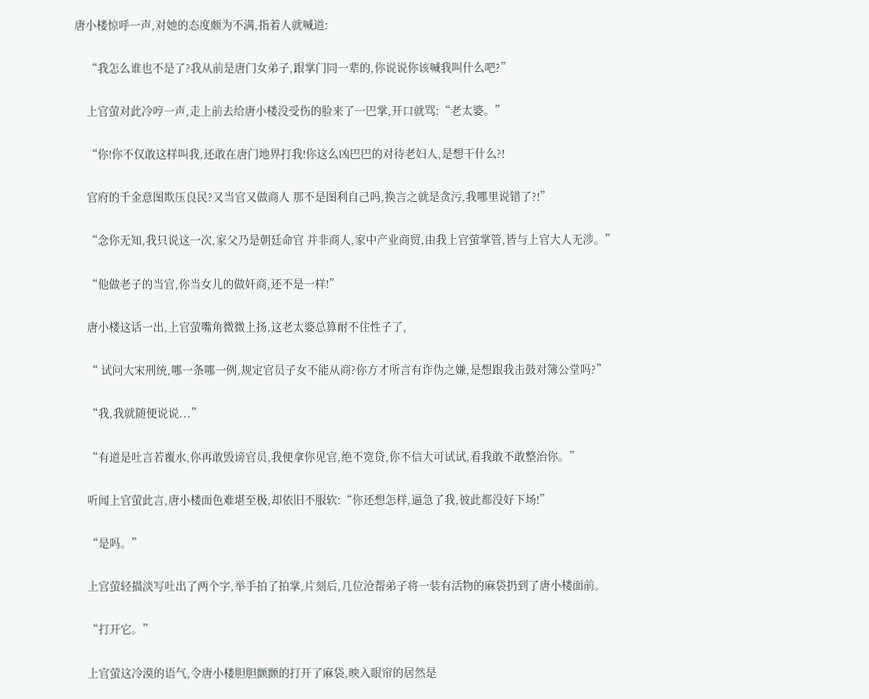唐小楼惊呼一声,对她的态度颇为不满,指着人就喊道:

    “我怎么谁也不是了?我从前是唐门女弟子,跟掌门同一辈的,你说说你该喊我叫什么吧?”

    上官萤对此冷哼一声,走上前去给唐小楼没受伤的脸来了一巴掌,开口就骂:“老太婆。”

    “你!你不仅敢这样叫我,还敢在唐门地界打我!你这么凶巴巴的对待老妇人,是想干什么?!

    官府的千金意图欺压良民?又当官又做商人 那不是图利自己吗,换言之就是贪污,我哪里说错了?!”

    “念你无知,我只说这一次,家父乃是朝廷命官 并非商人,家中产业商贸,由我上官萤掌管,皆与上官大人无涉。”

    “他做老子的当官,你当女儿的做奸商,还不是一样!”

    唐小楼这话一出,上官萤嘴角微微上扬,这老太婆总算耐不住性子了,

    “ 试问大宋刑统,哪一条哪一例,规定官员子女不能从商?你方才所言有诈伪之嫌,是想跟我击鼓对簿公堂吗?”

    “我,我就随便说说...”

    “有道是吐言若覆水,你再敢毁谤官员,我便拿你见官,绝不宽贷,你不信大可试试,看我敢不敢整治你。”

    听闻上官萤此言,唐小楼面色难堪至极,却依旧不服软:“你还想怎样,逼急了我,彼此都没好下场!”

    “是吗。”

    上官萤轻描淡写吐出了两个字,举手拍了拍掌,片刻后,几位沧帮弟子将一装有活物的麻袋扔到了唐小楼面前。

    “打开它。”

    上官萤这冷漠的语气,令唐小楼胆胆颤颤的打开了麻袋,映入眼帘的居然是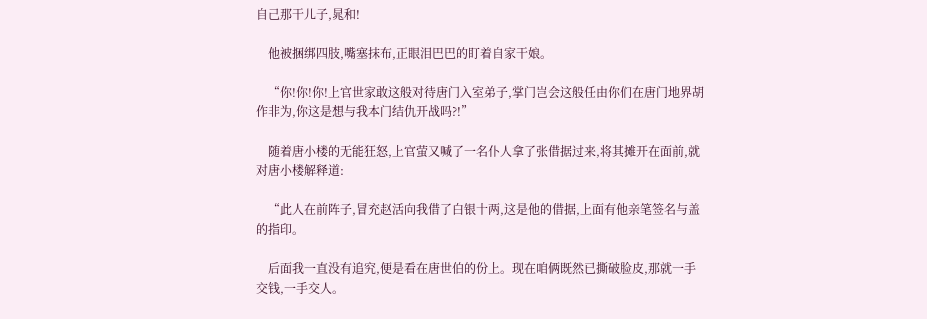自己那干儿子,晁和!

    他被捆绑四肢,嘴塞抹布,正眼泪巴巴的盯着自家干娘。

    “你!你!你!上官世家敢这般对待唐门入室弟子,掌门岂会这般任由你们在唐门地界胡作非为,你这是想与我本门结仇开战吗?!”

    随着唐小楼的无能狂怒,上官萤又喊了一名仆人拿了张借据过来,将其摊开在面前,就对唐小楼解释道:

    “此人在前阵子,冒充赵活向我借了白银十两,这是他的借据,上面有他亲笔签名与盖的指印。

    后面我一直没有追究,便是看在唐世伯的份上。现在咱俩既然已撕破脸皮,那就一手交钱,一手交人。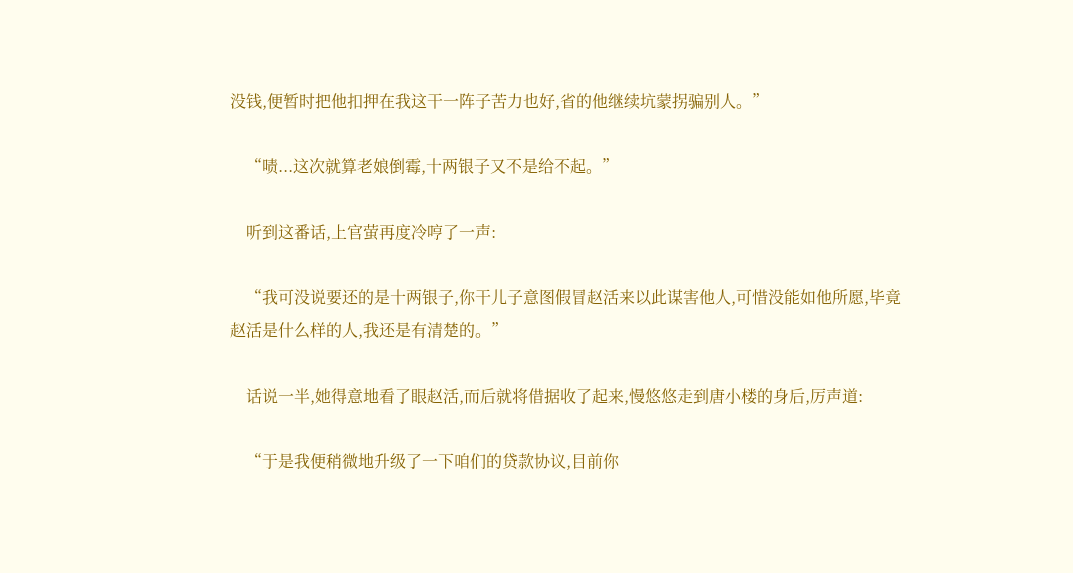没钱,便暂时把他扣押在我这干一阵子苦力也好,省的他继续坑蒙拐骗别人。”

    “啧...这次就算老娘倒霉,十两银子又不是给不起。”

    听到这番话,上官萤再度冷哼了一声:

    “我可没说要还的是十两银子,你干儿子意图假冒赵活来以此谋害他人,可惜没能如他所愿,毕竟赵活是什么样的人,我还是有清楚的。”

    话说一半,她得意地看了眼赵活,而后就将借据收了起来,慢悠悠走到唐小楼的身后,厉声道:

    “于是我便稍微地升级了一下咱们的贷款协议,目前你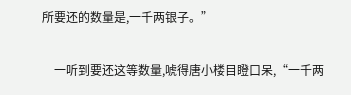所要还的数量是,一千两银子。”

    一听到要还这等数量,唬得唐小楼目瞪口呆,“一千两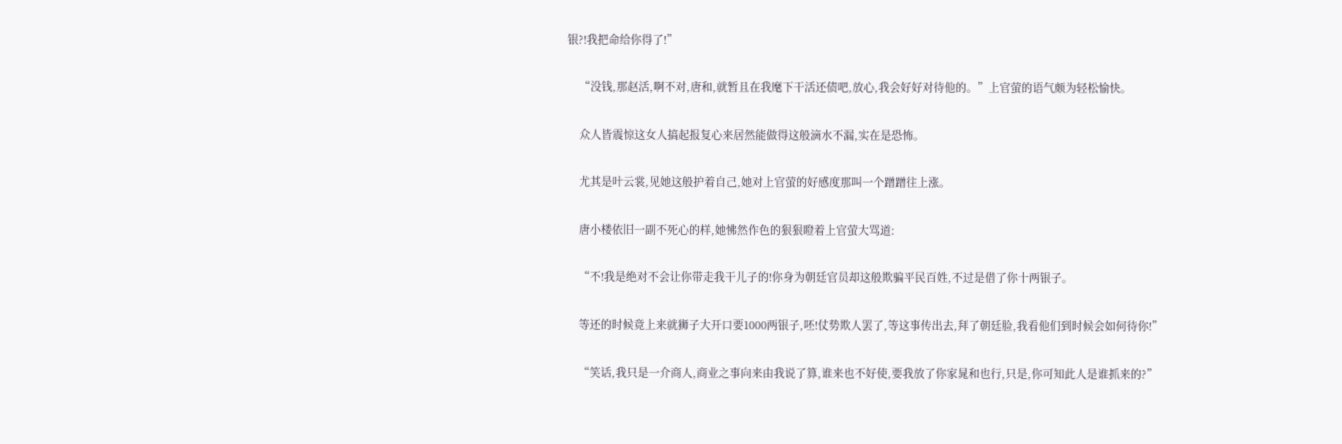银?!我把命给你得了!”

    “没钱,那赵活,啊不对,唐和,就暂且在我麾下干活还债吧,放心,我会好好对待他的。”上官萤的语气颇为轻松愉快。

    众人皆震惊这女人搞起报复心来居然能做得这般滴水不漏,实在是恐怖。

    尤其是叶云裳,见她这般护着自己,她对上官萤的好感度那叫一个蹭蹭往上涨。

    唐小楼依旧一副不死心的样,她怫然作色的狠狠瞪着上官萤大骂道:

    “不!我是绝对不会让你带走我干儿子的!你身为朝廷官员却这般欺骗平民百姓,不过是借了你十两银子。

    等还的时候竟上来就狮子大开口要1000两银子,呸!仗势欺人罢了,等这事传出去,拜了朝廷脸,我看他们到时候会如何待你!”

    “笑话,我只是一介商人,商业之事向来由我说了算,谁来也不好使,要我放了你家晁和也行,只是,你可知此人是谁抓来的?”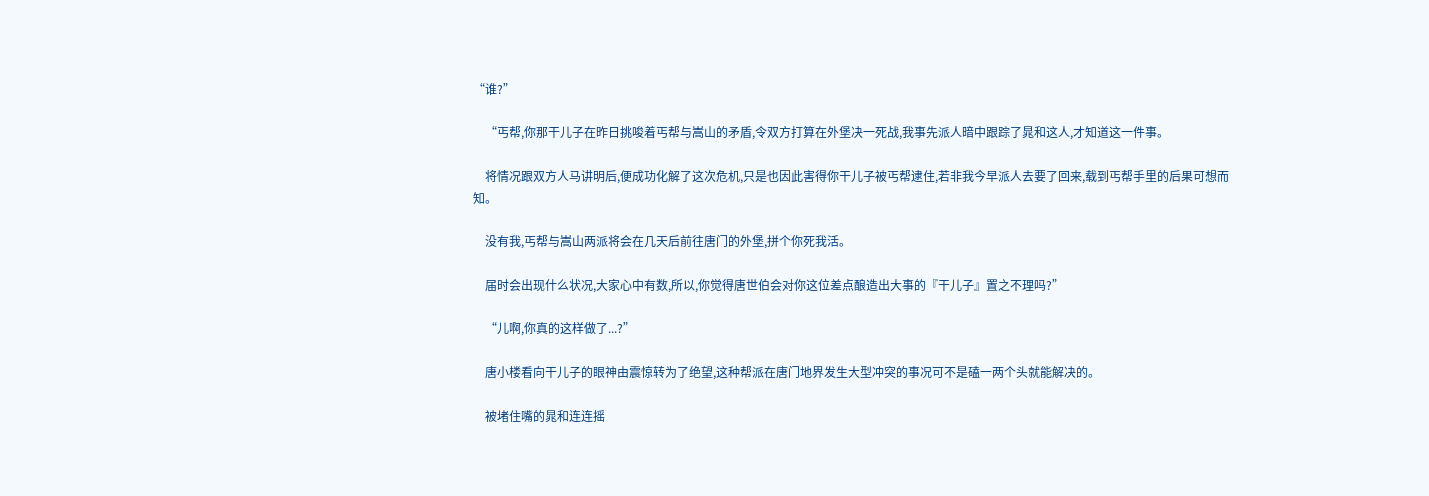“谁?”

    “丐帮,你那干儿子在昨日挑唆着丐帮与嵩山的矛盾,令双方打算在外堡决一死战,我事先派人暗中跟踪了晁和这人,才知道这一件事。

    将情况跟双方人马讲明后,便成功化解了这次危机,只是也因此害得你干儿子被丐帮逮住,若非我今早派人去要了回来,载到丐帮手里的后果可想而知。

    没有我,丐帮与嵩山两派将会在几天后前往唐门的外堡,拼个你死我活。

    届时会出现什么状况,大家心中有数,所以,你觉得唐世伯会对你这位差点酿造出大事的『干儿子』置之不理吗?”

    “儿啊,你真的这样做了...?”

    唐小楼看向干儿子的眼神由震惊转为了绝望,这种帮派在唐门地界发生大型冲突的事况可不是磕一两个头就能解决的。

    被堵住嘴的晁和连连摇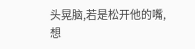头晃脑,若是松开他的嘴,想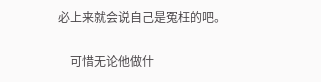必上来就会说自己是冤枉的吧。

    可惜无论他做什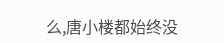么,唐小楼都始终没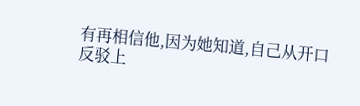有再相信他,因为她知道,自己从开口反驳上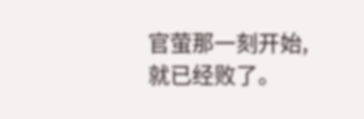官萤那一刻开始,就已经败了。